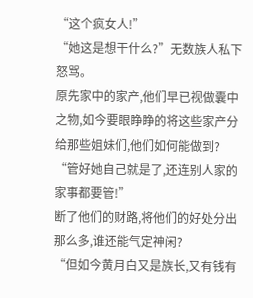“这个疯女人!”
“她这是想干什么?”无数族人私下怒骂。
原先家中的家产,他们早已视做囊中之物,如今要眼睁睁的将这些家产分给那些姐妹们,他们如何能做到?
“管好她自己就是了,还连别人家的家事都要管!”
断了他们的财路,将他们的好处分出那么多,谁还能气定神闲?
“但如今黄月白又是族长,又有钱有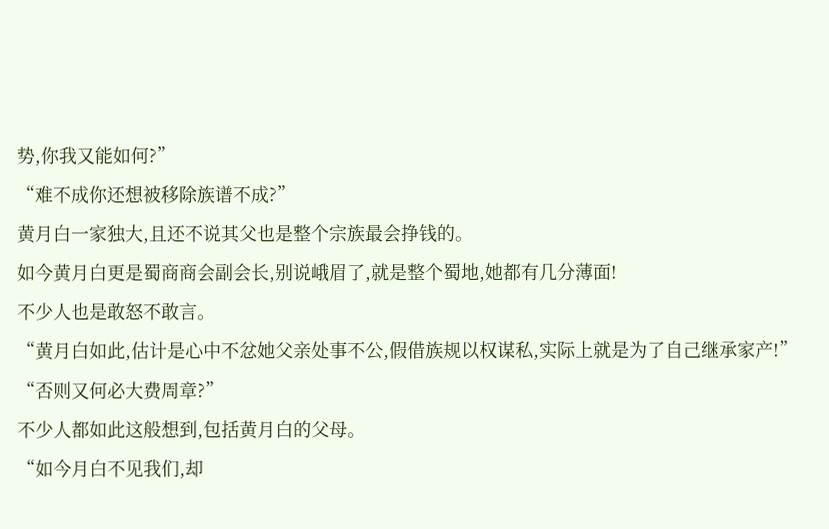势,你我又能如何?”
“难不成你还想被移除族谱不成?”
黄月白一家独大,且还不说其父也是整个宗族最会挣钱的。
如今黄月白更是蜀商商会副会长,别说峨眉了,就是整个蜀地,她都有几分薄面!
不少人也是敢怒不敢言。
“黄月白如此,估计是心中不忿她父亲处事不公,假借族规以权谋私,实际上就是为了自己继承家产!”
“否则又何必大费周章?”
不少人都如此这般想到,包括黄月白的父母。
“如今月白不见我们,却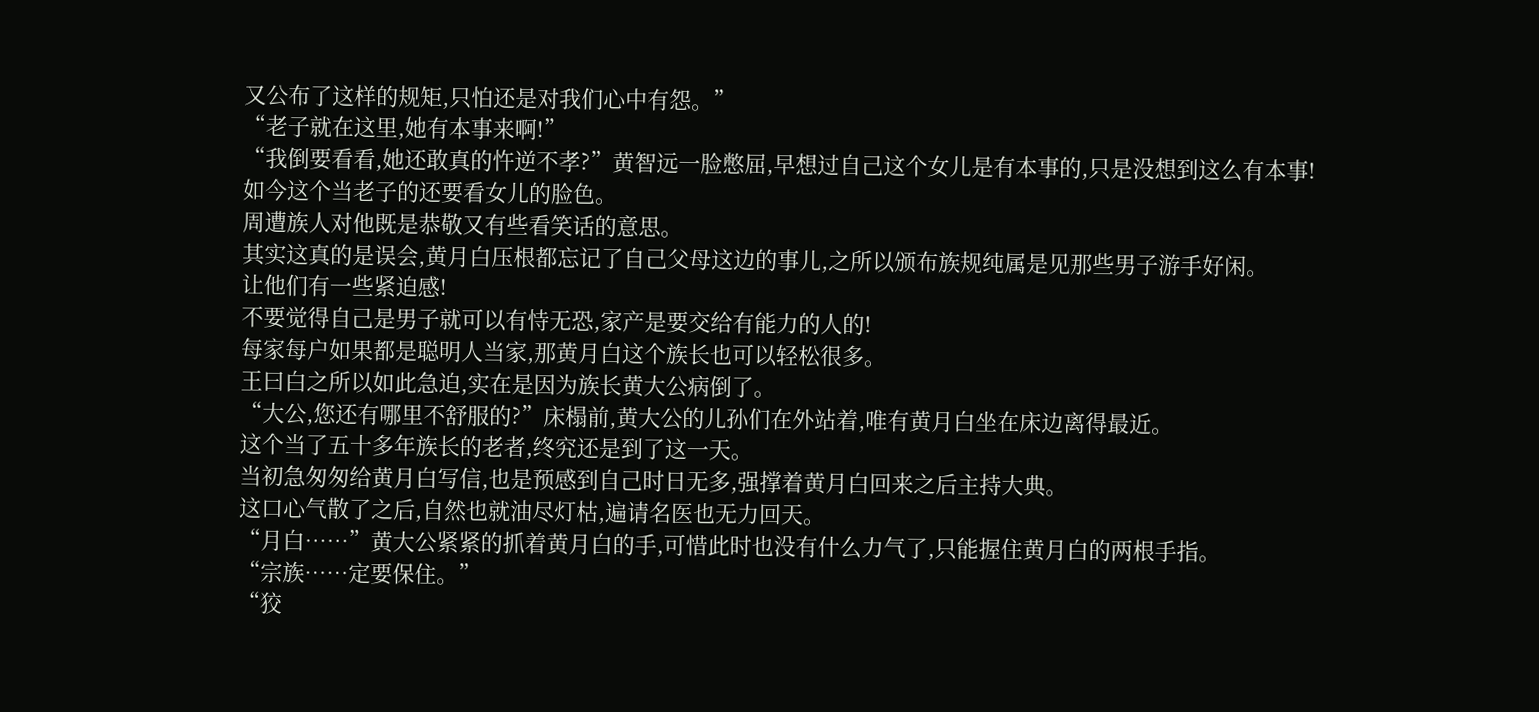又公布了这样的规矩,只怕还是对我们心中有怨。”
“老子就在这里,她有本事来啊!”
“我倒要看看,她还敢真的忤逆不孝?”黄智远一脸憋屈,早想过自己这个女儿是有本事的,只是没想到这么有本事!
如今这个当老子的还要看女儿的脸色。
周遭族人对他既是恭敬又有些看笑话的意思。
其实这真的是误会,黄月白压根都忘记了自己父母这边的事儿,之所以颁布族规纯属是见那些男子游手好闲。
让他们有一些紧迫感!
不要觉得自己是男子就可以有恃无恐,家产是要交给有能力的人的!
每家每户如果都是聪明人当家,那黄月白这个族长也可以轻松很多。
王曰白之所以如此急迫,实在是因为族长黄大公病倒了。
“大公,您还有哪里不舒服的?”床榻前,黄大公的儿孙们在外站着,唯有黄月白坐在床边离得最近。
这个当了五十多年族长的老者,终究还是到了这一天。
当初急匆匆给黄月白写信,也是预感到自己时日无多,强撑着黄月白回来之后主持大典。
这口心气散了之后,自然也就油尽灯枯,遍请名医也无力回天。
“月白……”黄大公紧紧的抓着黄月白的手,可惜此时也没有什么力气了,只能握住黄月白的两根手指。
“宗族……定要保住。”
“狡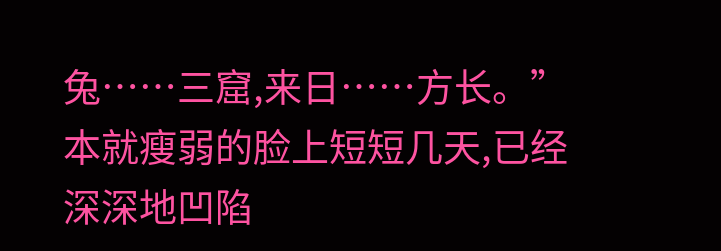兔……三窟,来日……方长。”
本就瘦弱的脸上短短几天,已经深深地凹陷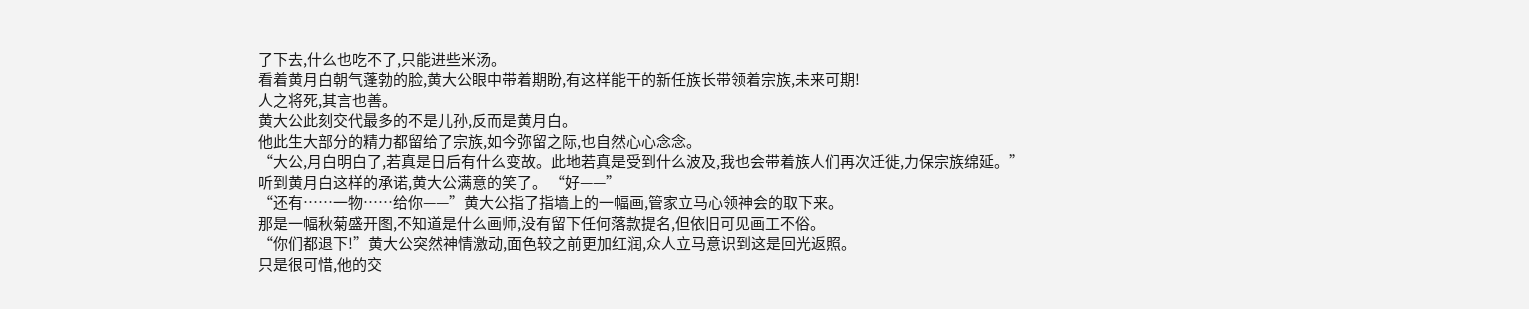了下去,什么也吃不了,只能进些米汤。
看着黄月白朝气蓬勃的脸,黄大公眼中带着期盼,有这样能干的新任族长带领着宗族,未来可期!
人之将死,其言也善。
黄大公此刻交代最多的不是儿孙,反而是黄月白。
他此生大部分的精力都留给了宗族,如今弥留之际,也自然心心念念。
“大公,月白明白了,若真是日后有什么变故。此地若真是受到什么波及,我也会带着族人们再次迁徙,力保宗族绵延。”
听到黄月白这样的承诺,黄大公满意的笑了。 “好——”
“还有……一物……给你——”黄大公指了指墙上的一幅画,管家立马心领神会的取下来。
那是一幅秋菊盛开图,不知道是什么画师,没有留下任何落款提名,但依旧可见画工不俗。
“你们都退下!”黄大公突然神情激动,面色较之前更加红润,众人立马意识到这是回光返照。
只是很可惜,他的交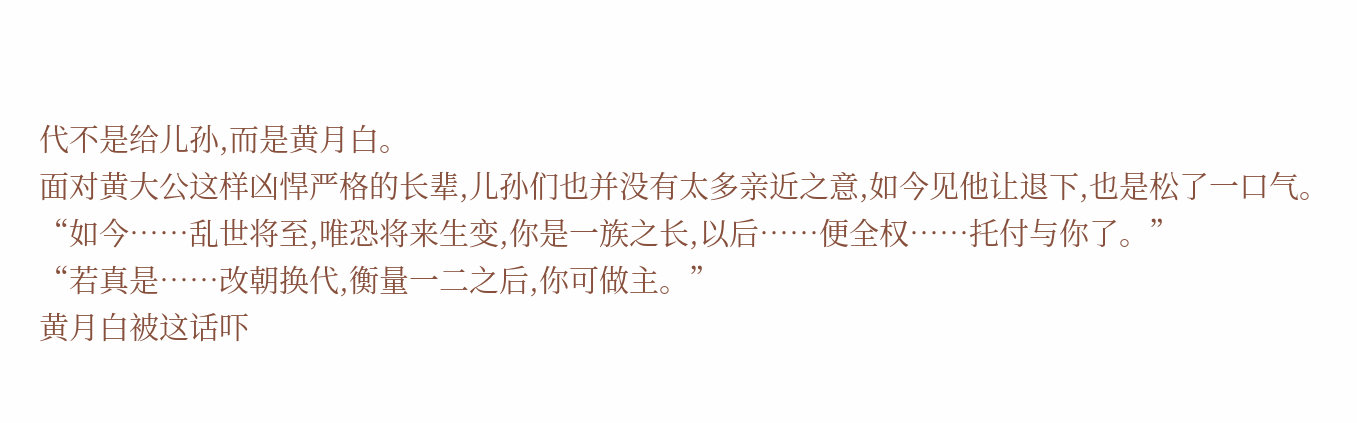代不是给儿孙,而是黄月白。
面对黄大公这样凶悍严格的长辈,儿孙们也并没有太多亲近之意,如今见他让退下,也是松了一口气。
“如今……乱世将至,唯恐将来生变,你是一族之长,以后……便全权……托付与你了。”
“若真是……改朝换代,衡量一二之后,你可做主。”
黄月白被这话吓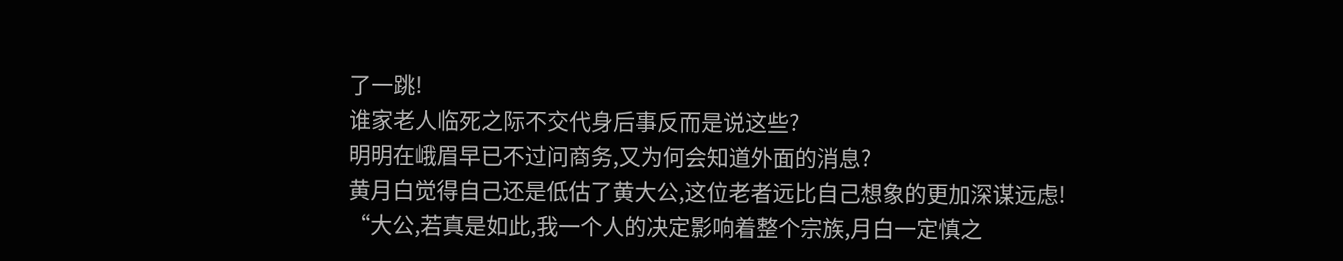了一跳!
谁家老人临死之际不交代身后事反而是说这些?
明明在峨眉早已不过问商务,又为何会知道外面的消息?
黄月白觉得自己还是低估了黄大公,这位老者远比自己想象的更加深谋远虑!
“大公,若真是如此,我一个人的决定影响着整个宗族,月白一定慎之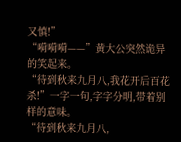又慎!”
“嗬嗬嗬——”黄大公突然诡异的笑起来。
“待到秋来九月八,我花开后百花杀!”一字一句,字字分明,带着别样的意味。
“待到秋来九月八,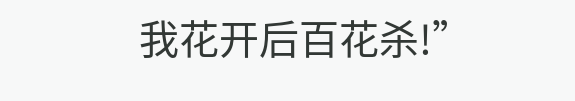我花开后百花杀!”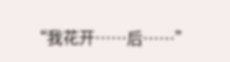“我花开……后……”